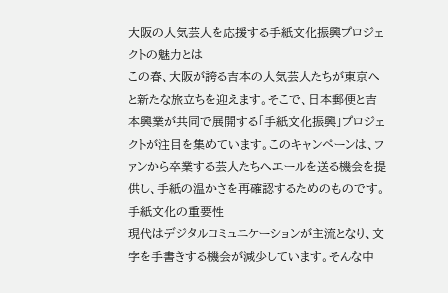大阪の人気芸人を応援する手紙文化振興プロジェクトの魅力とは
この春、大阪が誇る吉本の人気芸人たちが東京へと新たな旅立ちを迎えます。そこで、日本郵便と吉本興業が共同で展開する「手紙文化振興」プロジェクトが注目を集めています。このキャンペーンは、ファンから卒業する芸人たちへエールを送る機会を提供し、手紙の温かさを再確認するためのものです。
手紙文化の重要性
現代はデジタルコミュニケーションが主流となり、文字を手書きする機会が減少しています。そんな中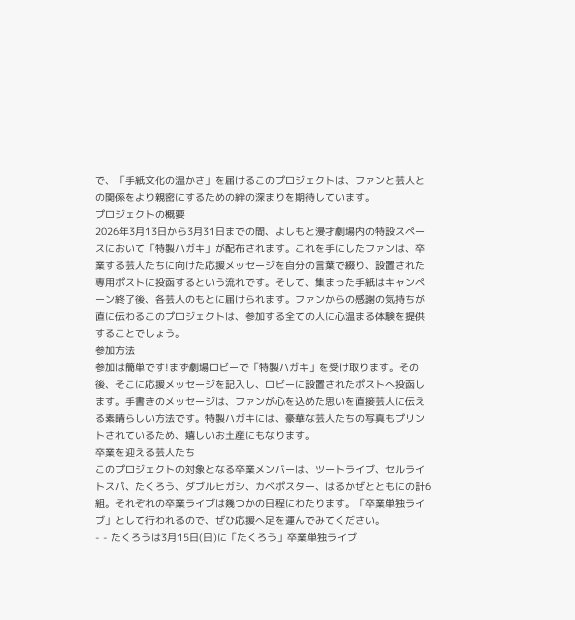で、「手紙文化の温かさ」を届けるこのプロジェクトは、ファンと芸人との関係をより親密にするための絆の深まりを期待しています。
プロジェクトの概要
2026年3月13日から3月31日までの間、よしもと漫才劇場内の特設スペースにおいて「特製ハガキ」が配布されます。これを手にしたファンは、卒業する芸人たちに向けた応援メッセージを自分の言葉で綴り、設置された専用ポストに投函するという流れです。そして、集まった手紙はキャンペーン終了後、各芸人のもとに届けられます。ファンからの感謝の気持ちが直に伝わるこのプロジェクトは、参加する全ての人に心温まる体験を提供することでしょう。
参加方法
参加は簡単です!まず劇場ロビーで「特製ハガキ」を受け取ります。その後、そこに応援メッセージを記入し、ロビーに設置されたポストへ投函します。手書きのメッセージは、ファンが心を込めた思いを直接芸人に伝える素晴らしい方法です。特製ハガキには、豪華な芸人たちの写真もプリントされているため、嬉しいお土産にもなります。
卒業を迎える芸人たち
このプロジェクトの対象となる卒業メンバーは、ツートライブ、セルライトスパ、たくろう、ダブルヒガシ、カベポスター、はるかぜとともにの計6組。それぞれの卒業ライブは幾つかの日程にわたります。「卒業単独ライブ」として行われるので、ぜひ応援へ足を運んでみてください。
- - たくろうは3月15日(日)に「たくろう」卒業単独ライブ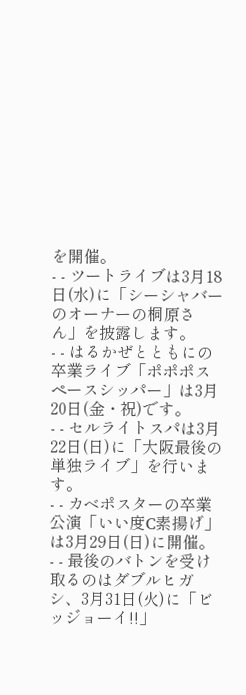を開催。
- - ツートライブは3月18日(水)に「シーシャバーのオーナーの桐原さん」を披露します。
- - はるかぜとともにの卒業ライブ「ポポポスペースシッパー」は3月20日(金・祝)です。
- - セルライトスパは3月22日(日)に「大阪最後の単独ライブ」を行います。
- - カベポスターの卒業公演「いい度C素揚げ」は3月29日(日)に開催。
- - 最後のバトンを受け取るのはダブルヒガシ、3月31日(火)に「ビッジョーイ!!」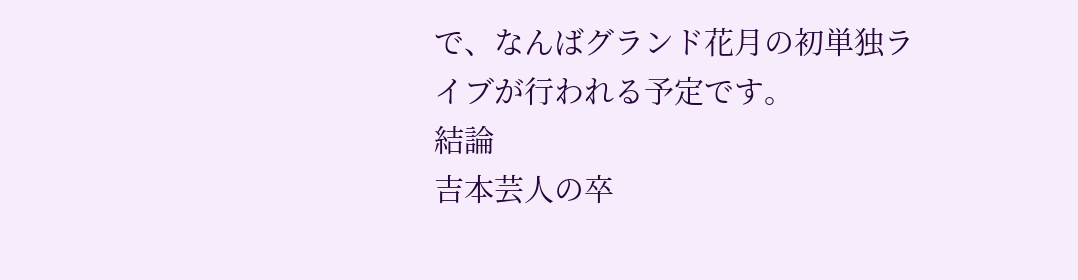で、なんばグランド花月の初単独ライブが行われる予定です。
結論
吉本芸人の卒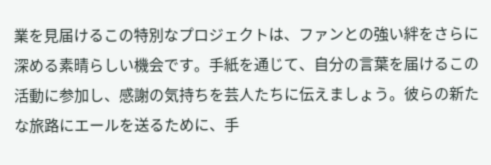業を見届けるこの特別なプロジェクトは、ファンとの強い絆をさらに深める素晴らしい機会です。手紙を通じて、自分の言葉を届けるこの活動に参加し、感謝の気持ちを芸人たちに伝えましょう。彼らの新たな旅路にエールを送るために、手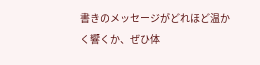書きのメッセージがどれほど温かく響くか、ぜひ体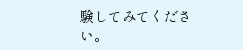験してみてください。